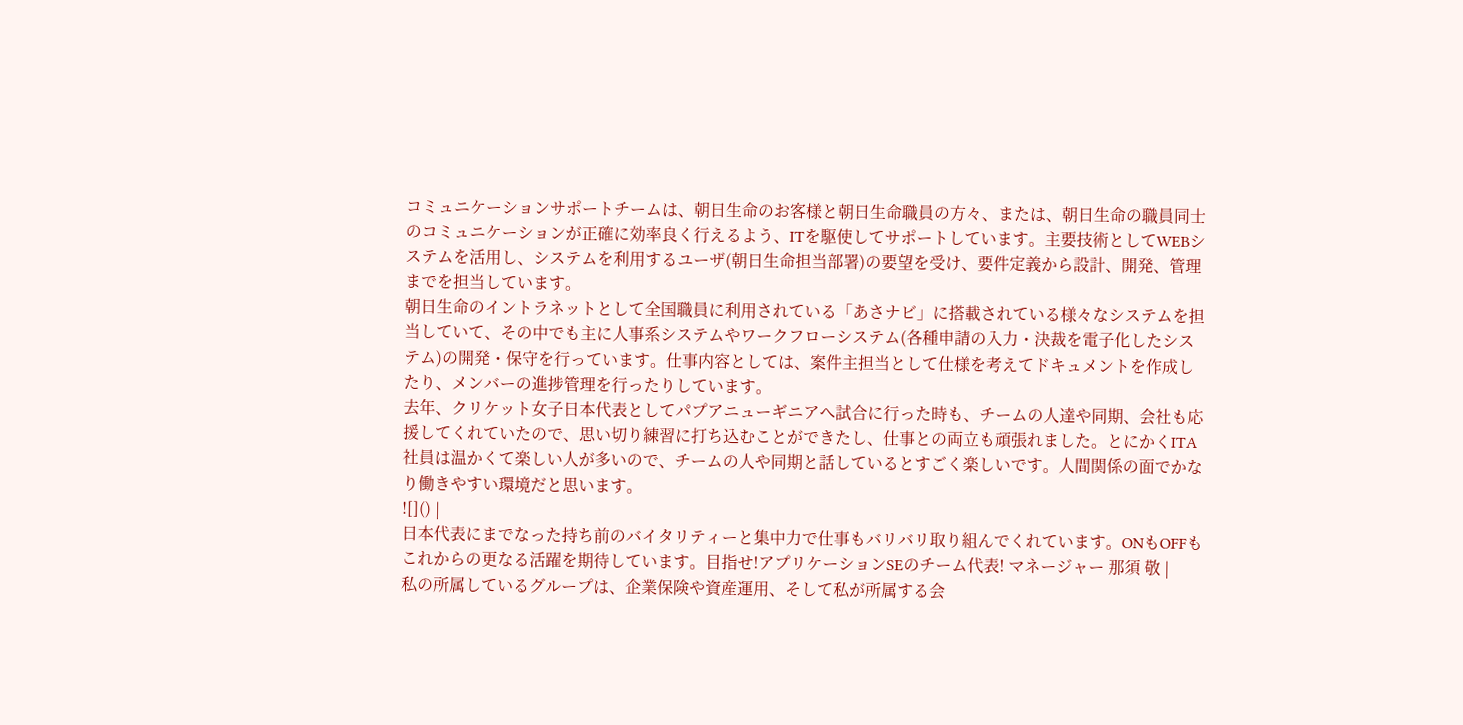コミュニケーションサポートチームは、朝日生命のお客様と朝日生命職員の方々、または、朝日生命の職員同士のコミュニケーションが正確に効率良く行えるよう、ITを駆使してサポートしています。主要技術としてWEBシステムを活用し、システムを利用するユーザ(朝日生命担当部署)の要望を受け、要件定義から設計、開発、管理までを担当しています。
朝日生命のイントラネットとして全国職員に利用されている「あさナビ」に搭載されている様々なシステムを担当していて、その中でも主に人事系システムやワークフローシステム(各種申請の入力・決裁を電子化したシステム)の開発・保守を行っています。仕事内容としては、案件主担当として仕様を考えてドキュメントを作成したり、メンバーの進捗管理を行ったりしています。
去年、クリケット女子日本代表としてパプアニューギニアへ試合に行った時も、チームの人達や同期、会社も応援してくれていたので、思い切り練習に打ち込むことができたし、仕事との両立も頑張れました。とにかくITA社員は温かくて楽しい人が多いので、チームの人や同期と話しているとすごく楽しいです。人間関係の面でかなり働きやすい環境だと思います。
![]() |
日本代表にまでなった持ち前のバイタリティーと集中力で仕事もバリバリ取り組んでくれています。ONもOFFもこれからの更なる活躍を期待しています。目指せ!アプリケーションSEのチーム代表! マネージャー 那須 敬 |
私の所属しているグループは、企業保険や資産運用、そして私が所属する会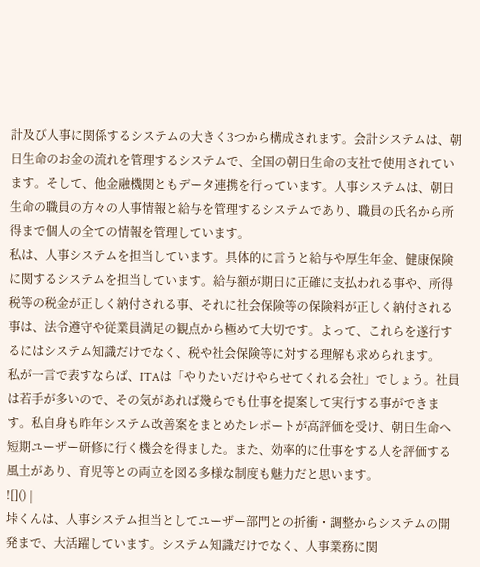計及び人事に関係するシステムの大きく3つから構成されます。会計システムは、朝日生命のお金の流れを管理するシステムで、全国の朝日生命の支社で使用されています。そして、他金融機関ともデータ連携を行っています。人事システムは、朝日生命の職員の方々の人事情報と給与を管理するシステムであり、職員の氏名から所得まで個人の全ての情報を管理しています。
私は、人事システムを担当しています。具体的に言うと給与や厚生年金、健康保険に関するシステムを担当しています。給与額が期日に正確に支払われる事や、所得税等の税金が正しく納付される事、それに社会保険等の保険料が正しく納付される事は、法令遵守や従業員満足の観点から極めて大切です。よって、これらを遂行するにはシステム知識だけでなく、税や社会保険等に対する理解も求められます。
私が一言で表すならば、ITAは「やりたいだけやらせてくれる会社」でしょう。社員は若手が多いので、その気があれば幾らでも仕事を提案して実行する事ができます。私自身も昨年システム改善案をまとめたレポートが高評価を受け、朝日生命へ短期ユーザー研修に行く機会を得ました。また、効率的に仕事をする人を評価する風土があり、育児等との両立を図る多様な制度も魅力だと思います。
![]() |
垰くんは、人事システム担当としてユーザー部門との折衝・調整からシステムの開発まで、大活躍しています。システム知識だけでなく、人事業務に関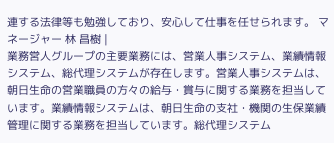連する法律等も勉強しており、安心して仕事を任せられます。 マネージャー 林 昌樹 |
業務営人グループの主要業務には、営業人事システム、業績情報システム、総代理システムが存在します。営業人事システムは、朝日生命の営業職員の方々の給与・賞与に関する業務を担当しています。業績情報システムは、朝日生命の支社・機関の生保業績管理に関する業務を担当しています。総代理システム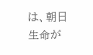は、朝日生命が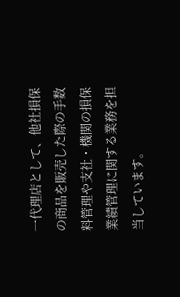一代理店として、他社損保の商品を販売した際の手数料管理や支社・機関の損保業績管理に関する業務を担当しています。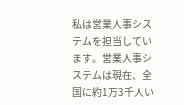私は営業人事システムを担当しています。営業人事システムは現在、全国に約1万3千人い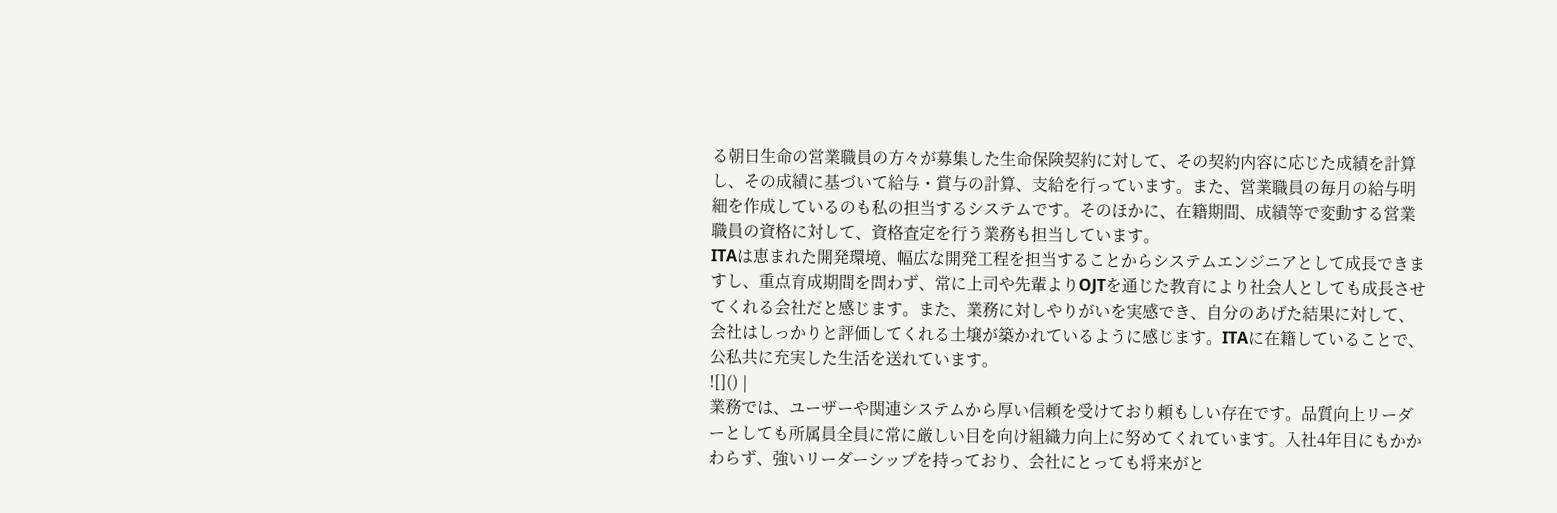る朝日生命の営業職員の方々が募集した生命保険契約に対して、その契約内容に応じた成績を計算し、その成績に基づいて給与・賞与の計算、支給を行っています。また、営業職員の毎月の給与明細を作成しているのも私の担当するシステムです。そのほかに、在籍期間、成績等で変動する営業職員の資格に対して、資格査定を行う業務も担当しています。
ITAは恵まれた開発環境、幅広な開発工程を担当することからシステムエンジニアとして成長できますし、重点育成期間を問わず、常に上司や先輩よりOJTを通じた教育により社会人としても成長させてくれる会社だと感じます。また、業務に対しやりがいを実感でき、自分のあげた結果に対して、会社はしっかりと評価してくれる土壌が築かれているように感じます。ITAに在籍していることで、公私共に充実した生活を送れています。
![]() |
業務では、ユーザーや関連システムから厚い信頼を受けており頼もしい存在です。品質向上リーダーとしても所属員全員に常に厳しい目を向け組織力向上に努めてくれています。入社4年目にもかかわらず、強いリーダーシップを持っており、会社にとっても将来がと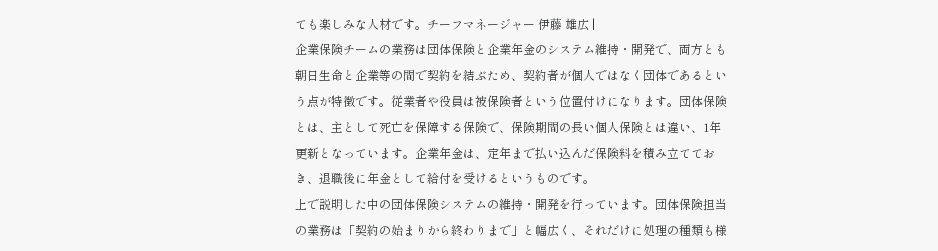ても楽しみな人材です。チーフマネージャー 伊藤 雄広 |
企業保険チームの業務は団体保険と企業年金のシステム維持・開発で、両方とも朝日生命と企業等の間で契約を結ぶため、契約者が個人ではなく団体であるという点が特徴です。従業者や役員は被保険者という位置付けになります。団体保険とは、主として死亡を保障する保険で、保険期間の長い個人保険とは違い、1年更新となっています。企業年金は、定年まで払い込んだ保険料を積み立てておき、退職後に年金として給付を受けるというものです。
上で説明した中の団体保険システムの維持・開発を行っています。団体保険担当の業務は「契約の始まりから終わりまで」と幅広く、それだけに処理の種類も様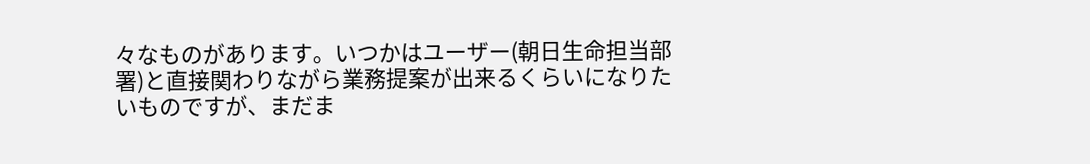々なものがあります。いつかはユーザー(朝日生命担当部署)と直接関わりながら業務提案が出来るくらいになりたいものですが、まだま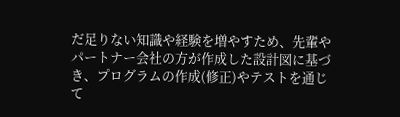だ足りない知識や経験を増やすため、先輩やパートナー会社の方が作成した設計図に基づき、プログラムの作成(修正)やテストを通じて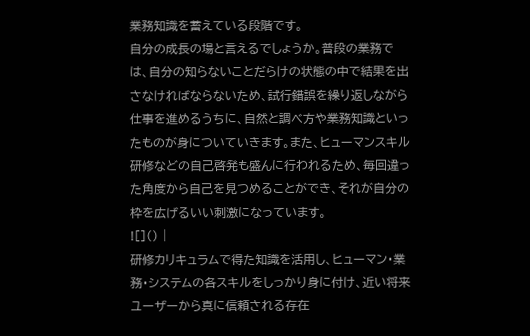業務知識を蓄えている段階です。
自分の成長の場と言えるでしょうか。普段の業務では、自分の知らないことだらけの状態の中で結果を出さなければならないため、試行錯誤を繰り返しながら仕事を進めるうちに、自然と調べ方や業務知識といったものが身についていきます。また、ヒューマンスキル研修などの自己啓発も盛んに行われるため、毎回違った角度から自己を見つめることができ、それが自分の枠を広げるいい刺激になっています。
![]() |
研修カリキュラムで得た知識を活用し、ヒューマン・業務・システムの各スキルをしっかり身に付け、近い将来ユーザーから真に信頼される存在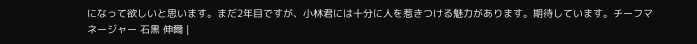になって欲しいと思います。まだ2年目ですが、小林君には十分に人を惹きつける魅力があります。期待しています。チーフマネージャー 石黒 伸爾 |